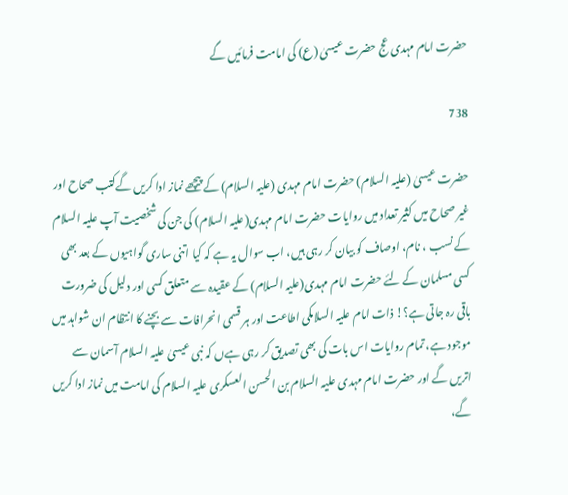حضرت امام مہدی عج حضرت عیسیٰ (ع) کی امامت فرمائیں گے

738

حضرت عیسیٰ (علیہ السلام) حضرت امام مہدی (علیہ السلام) کے پیچھے نماز ادا کریں گےکتب صحاح اور غیر صحاح میں کثیر تعداد میں روایات حضرت امام مہدی(علیہ السلام) کی جن کی شخصیت آپ علیہ السلام کے نسب ، نام، اوصاف کو بیان کر رہی ہیں، اب سوال یہ ہے کہ کیا اتنی ساری گواہیوں کے بعد بھی کسی مسلمان کے لئے حضرت امام مہدی(علیہ السلام) کے عقیدہ سے متعلق کسی اور دلیل کی ضرورت باقی رہ جاتی ہے؟! ذات امام علیہ السلامکی اطاعت اور ہر قسمی انحرافات سے بچنے کا انتظام ان شواہد میں موجود ہے، تمام روایات اس بات کی بھی تصدیق کر رہی ہےں کہ نبی عیسیٰ علیہ السلام آسمان سے اتریں گے اور حضرت امام مہدی علیہ السلام بن الحسن العسکری علیہ السلام کی امامت میں نماز ادا کریں گے،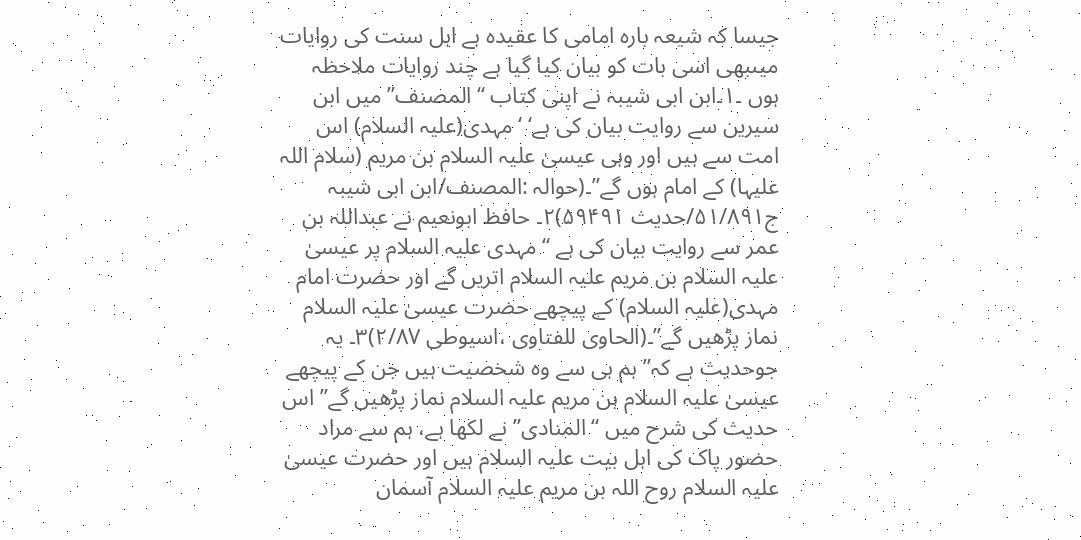جیسا کہ شیعہ بارہ امامی کا عقیدہ ہے اہل سنت کی روایات میںبھی اسی بات کو بیان کیا گیا ہے چند روایات ملاحظہ ہوں ۔۱۔ابن ابی شیبہ نے اپنی کتاب “المصنف” میں ابن سیرین سے روایت بیان کی ہے‘ ‘ مہدی(علیہ السلام) اس امت سے ہیں اور وہی عیسیٰ علیہ السلام بن مریم (سلام اللہ علیہا) کے امام ہوں گے”۔(حوالہ :المصنف/ابن ابی شیبہ ج۵۱/۸۹۱/حدیث ۵۹۴۹۱)۲۔ حافظ ابونعیم نے عبداللہ بن عمر سے روایت بیان کی ہے “مہدی علیہ السلام پر عیسیٰ علیہ السلام بن مریم علیہ السلام اتریں گے اور حضرت امام مہدی(علیہ السلام) کے پیچھے حضرت عیسیٰ علیہ السلام نماز پڑھیں گے”۔(الحاوی للفتاوی ،اسیوطی ۲/۸۷)۳۔ یہ جوحدیث ہے کہ” ہم ہی سے وہ شخصیت ہیں جن کے پیچھے عیسیٰ علیہ السلام بن مریم علیہ السلام نماز پڑھیں گے” اس حدیث کی شرح میں “المنادی” نے لکھا ہے، ہم سے مراد حضور پاک کی اہل بیت علیہ السلام ہیں اور حضرت عیسیٰ علیہ السلام روح اللہ بن مریم علیہ السلام آسمان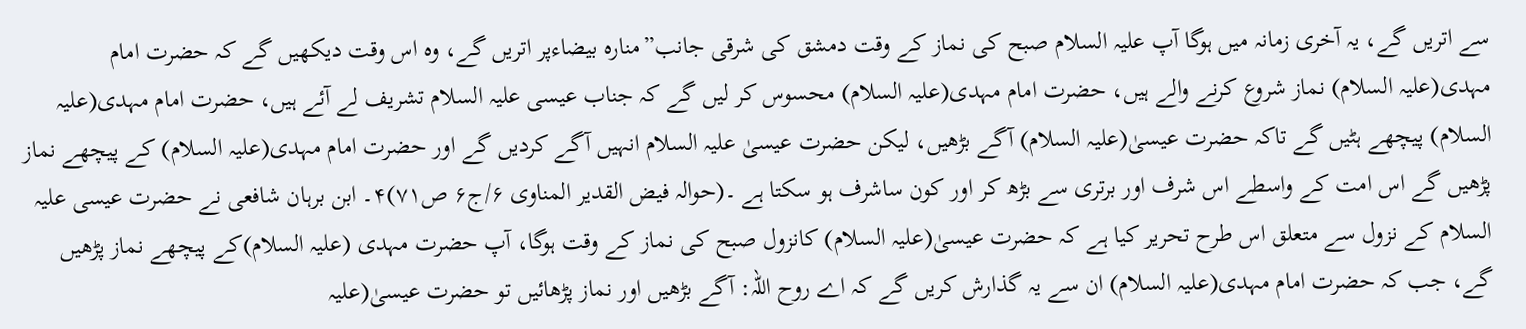سے اتریں گے، یہ آخری زمانہ میں ہوگا آپ علیہ السلام صبح کی نماز کے وقت دمشق کی شرقی جانب”منارہ بیضاءپر اتریں گے، وہ اس وقت دیکھیں گے کہ حضرت امام مہدی(علیہ السلام) نماز شروع کرنے والے ہیں، حضرت امام مہدی(علیہ السلام) محسوس کر لیں گے کہ جناب عیسی علیہ السلام تشریف لے آئے ہیں، حضرت امام مہدی(علیہ السلام) پیچھے ہٹیں گے تاکہ حضرت عیسیٰ(علیہ السلام) آگے بڑھیں، لیکن حضرت عیسیٰ علیہ السلام انہیں آگے کردیں گے اور حضرت امام مہدی(علیہ السلام) کے پیچھے نماز پڑھیں گے اس امت کے واسطے اس شرف اور برتری سے بڑھ کر اور کون ساشرف ہو سکتا ہے ۔(حوالہ فیض القدیر المناوی ۶/ج۶ ص۷۱)۴۔ ابن برہان شافعی نے حضرت عیسی علیہ السلام کے نزول سے متعلق اس طرح تحریر کیا ہے کہ حضرت عیسیٰ(علیہ السلام) کانزول صبح کی نماز کے وقت ہوگا، آپ حضرت مہدی (علیہ السلام)کے پیچھے نماز پڑھیں گے، جب کہ حضرت امام مہدی(علیہ السلام) ان سے یہ گذارش کریں گے کہ اے روح اللہ: آگے بڑھیں اور نماز پڑھائیں تو حضرت عیسیٰ(علیہ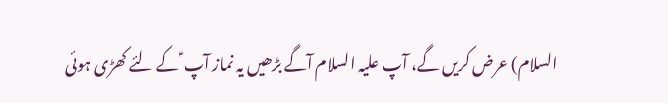السلام) عرض کریں گے، آپ علیہ السلام آگے بڑھیں یہ نماز آپ ؑ کے لئے کھڑی ہوئی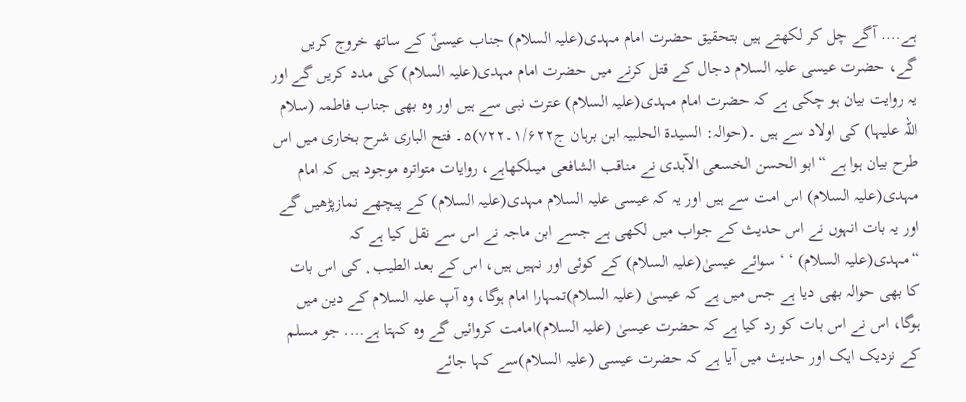ہے…. آگے چل کر لکھتے ہیں بتحقیق حضرت امام مہدی(علیہ السلام) جناب عیسیٰؑ کے ساتھ خروج کریں گے، حضرت عیسی علیہ السلام دجال کے قتل کرنے میں حضرت امام مہدی(علیہ السلام) کی مدد کریں گے اور یہ روایت بیان ہو چکی ہے کہ حضرت امام مہدی(علیہ السلام) عترت نبی سے ہیں اور وہ بھی جناب فاطمہ (سلام اللہ علیہا) کی اولاد سے ہیں ۔(حوالہ: السیدة الحلبیہ ابن برہان ج۱/۶۲۲۔۷۲۲)۵۔ فتح الباری شرح بخاری میں اس طرح بیان ہوا ہے “ابو الحسن الخسعی الآبدی نے مناقب الشافعی میںلکھاہے، روایات متواترہ موجود ہیں کہ امام مہدی(علیہ السلام) اس امت سے ہیں اور یہ کہ عیسی علیہ السلام مہدی(علیہ السلام) کے پیچھے نمازپڑھیں گے اور یہ بات انہوں نے اس حدیث کے جواب میں لکھی ہے جسے ابن ماجہ نے اس سے نقل کیا ہے کہ “مہدی(علیہ السلام) ‘ ‘ سوائے عیسیٰ(علیہ السلام) کے کوئی اور نہیں ہیں، اس کے بعد الطیب ¸ کی اس بات کا بھی حوالہ بھی دیا ہے جس میں ہے کہ عیسیٰ (علیہ السلام)تمہارا امام ہوگا، وہ آپ علیہ السلام کے دین میں ہوگا، اس نے اس بات کو رد کیا ہے کہ حضرت عیسیٰ (علیہ السلام)امامت کروائیں گے وہ کہتا ہے…. جو مسلم کے نزدیک ایک اور حدیث میں آیا ہے کہ حضرت عیسی (علیہ السلام)سے کہا جائے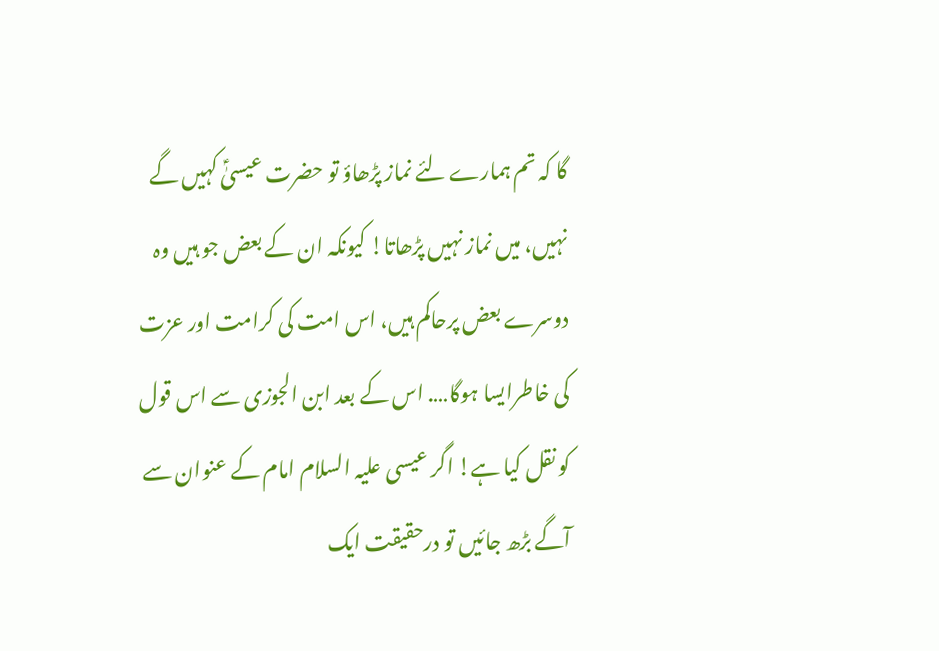گا کہ تم ہمارے لئے نماز پڑھاؤ تو حضرت عیسیٰؑ کہیں گے نہیں، میں نماز نہیں پڑھاتا! کیونکہ ان کے بعض جو ہیں وہ دوسرے بعض پرحاکم ہیں، اس امت کی کرامت اور عزت کی خاطرایسا ہوگا…. اس کے بعد ابن الجوزی سے اس قول کو نقل کیا ہے! اگر عیسی علیہ السلام امام کے عنوان سے آگے بڑھ جائیں تو درحقیقت ایک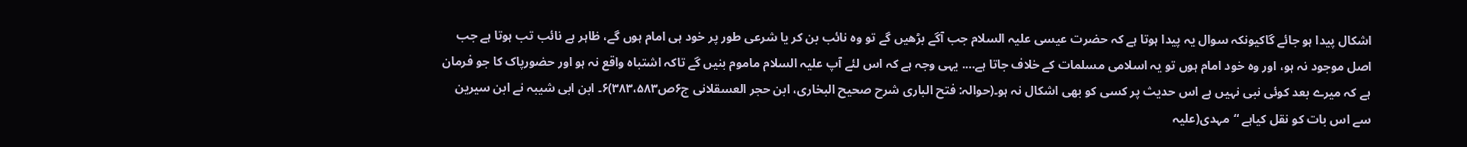اشکال پیدا ہو جائے گاکیونکہ سوال یہ پیدا ہوتا ہے کہ حضرت عیسی علیہ السلام جب آگے بڑھیں گے تو وہ نائب بن کر یا شرعی طور پر خود ہی امام ہوں گے، ظاہر ہے نائب تب ہوتا ہے جب اصل موجود نہ ہو، اور وہ خود امام ہوں تو یہ اسلامی مسلمات کے خلاف جاتا ہے…. یہی وجہ ہے کہ اس لئے آپ علیہ السلام ماموم بنیں گے تاکہ اشتباہ واقع نہ ہو اور حضورپاک کا جو فرمان ہے کہ میرے بعد کوئی نبی نہیں ہے اس حدیث پر کسی کو بھی اشکال نہ ہو۔(حوالہ: فتح الباری شرح صحیح البخاری، ابن حجر العسقلانی ج۶ص۳۸۳،۵۸۳)۶۔ ابن ابی شیبہ نے ابن سیرین سے اس بات کو نقل کیاہے “مہدی(علیہ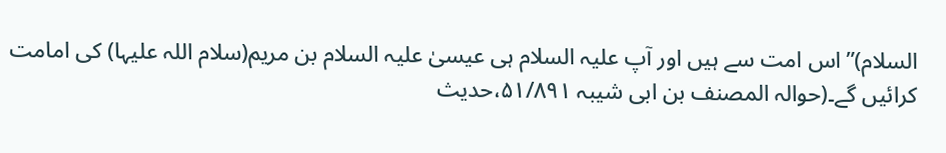السلام)” اس امت سے ہیں اور آپ علیہ السلام ہی عیسیٰ علیہ السلام بن مریم(سلام اللہ علیہا) کی امامت کرائیں گے۔(حوالہ المصنف بن ابی شیبہ ۵۱/۸۹۱،حدیث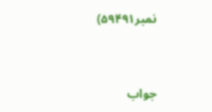نمبر۵۹۴۹۱)



جواب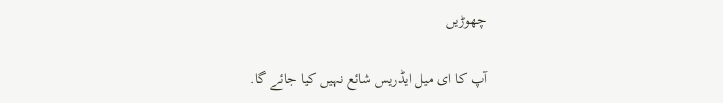چھوڑیں

آپ کا ای میل ایڈریس شائع نہیں کیا جائے گا.